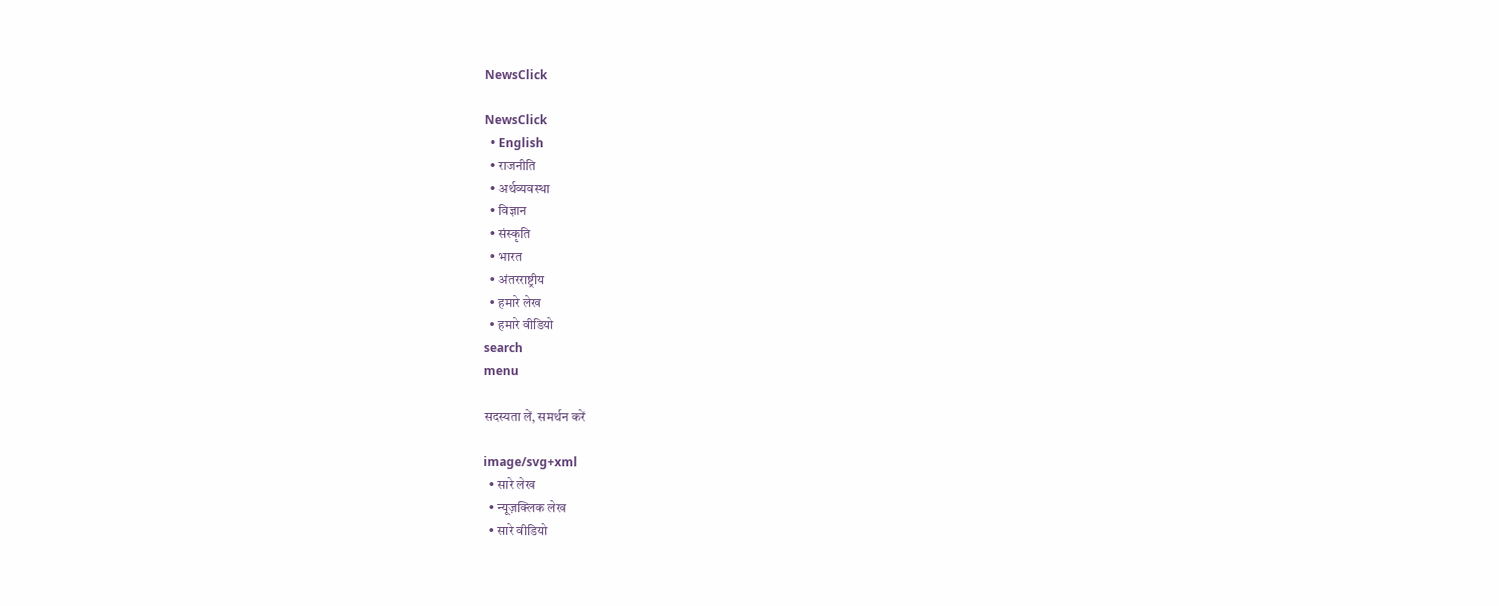NewsClick

NewsClick
  • English
  • राजनीति
  • अर्थव्यवस्था
  • विज्ञान
  • संस्कृति
  • भारत
  • अंतरराष्ट्रीय
  • हमारे लेख
  • हमारे वीडियो
search
menu

सदस्यता लें, समर्थन करें

image/svg+xml
  • सारे लेख
  • न्यूज़क्लिक लेख
  • सारे वीडियो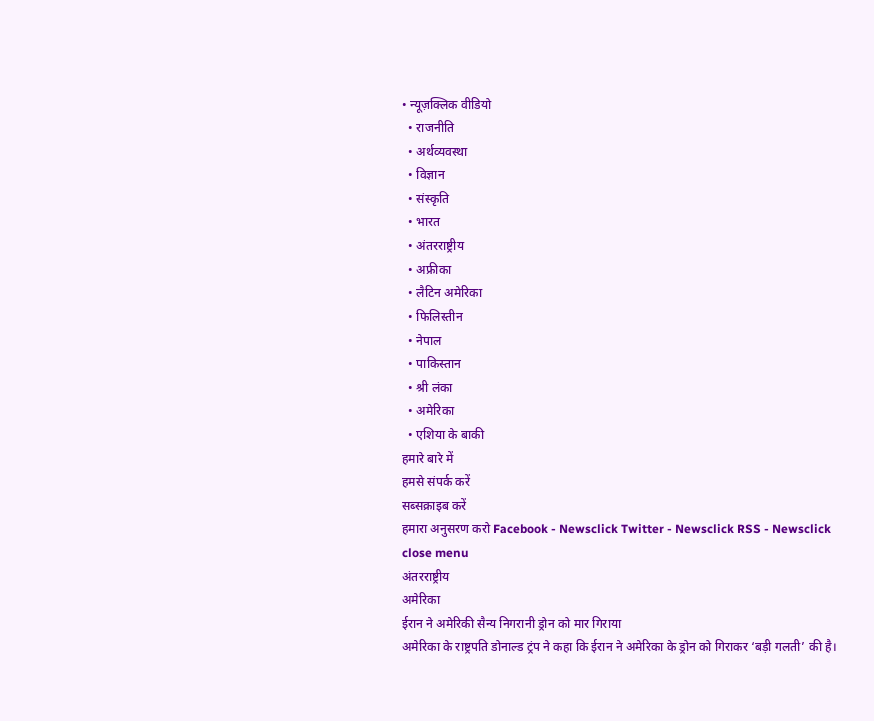• न्यूज़क्लिक वीडियो
  • राजनीति
  • अर्थव्यवस्था
  • विज्ञान
  • संस्कृति
  • भारत
  • अंतरराष्ट्रीय
  • अफ्रीका
  • लैटिन अमेरिका
  • फिलिस्तीन
  • नेपाल
  • पाकिस्तान
  • श्री लंका
  • अमेरिका
  • एशिया के बाकी
हमारे बारे में
हमसे संपर्क करें
सब्सक्राइब करें
हमारा अनुसरण करो Facebook - Newsclick Twitter - Newsclick RSS - Newsclick
close menu
अंतरराष्ट्रीय
अमेरिका
ईरान ने अमेरिकी सैन्य निगरानी ड्रोन को मार गिराया
अमेरिका के राष्ट्रपति डोनाल्ड ट्रंप ने कहा कि ईरान ने अमेरिका के ड्रोन को गिराकर ‘बड़ी गलती’ की है।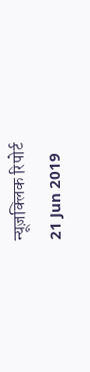न्यूज़क्लिक रिपोर्ट
21 Jun 2019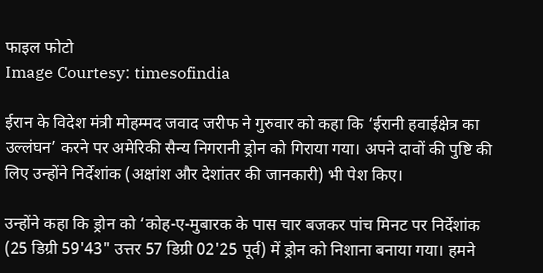फाइल फोटो
Image Courtesy: timesofindia

ईरान के विदेश मंत्री मोहम्मद जवाद जरीफ ने गुरुवार को कहा कि ‘ईरानी हवाईक्षेत्र का उल्लंघन’ करने पर अमेरिकी सैन्य निगरानी ड्रोन को गिराया गया। अपने दावों की पुष्टि की लिए उन्होंने निर्देशांक (अक्षांश और देशांतर की जानकारी) भी पेश किए।

उन्होंने कहा कि ड्रोन को ‘कोह-ए-मुबारक के पास चार बजकर पांच मिनट पर निर्देशांक (25 डिग्री 59'43" उत्तर 57 डिग्री 02'25 पूर्व) में ड्रोन को निशाना बनाया गया। हमने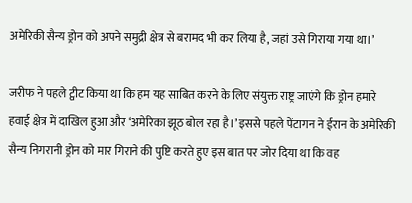अमेरिकी सैन्य ड्रोन को अपने समुद्री क्षेत्र से बरामद भी कर लिया है, जहां उसे गिराया गया था।’

जरीफ ने पहले ट्वीट किया था कि हम यह साबित करने के लिए संयुक्त राष्ट्र जाएंगे कि ड्रोन हमारे हवाई क्षेत्र में दाखिल हुआ और ‘अमेरिका झूठ बोल रहा है।’ इससे पहले पेंटागन ने ईरान के अमेरिकी सैन्य निगरानी ड्रोन को मार गिराने की पुष्टि करते हुए इस बात पर जोर दिया था कि वह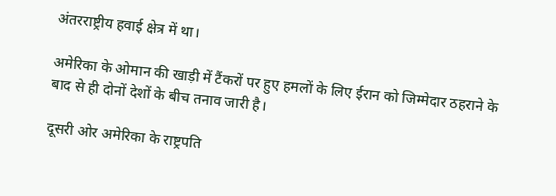अंतरराष्ट्रीय हवाई क्षेत्र में था।

अमेरिका के ओमान की खाड़ी में टैंकरों पर हुए हमलों के लिए ईरान को जिम्मेदार ठहराने के बाद से ही दोनों देशों के बीच तनाव जारी है।

दूसरी ओर अमेरिका के राष्ट्रपति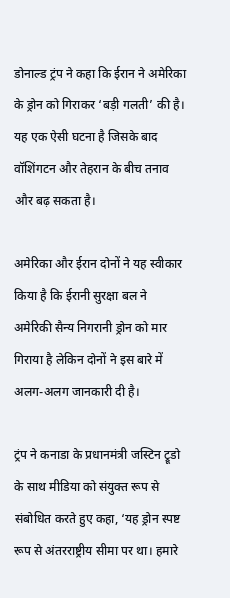डोनाल्ड ट्रंप ने कहा कि ईरान ने अमेरिका के ड्रोन को गिराकर ‘बड़ी गलती’ की है। यह एक ऐसी घटना है जिसके बाद वॉशिंगटन और तेहरान के बीच तनाव और बढ़ सकता है।

अमेरिका और ईरान दोनों ने यह स्वीकार किया है कि ईरानी सुरक्षा बल ने अमेरिकी सैन्य निगरानी ड्रोन को मार गिराया है लेकिन दोनों ने इस बारे में अलग-अलग जानकारी दी है।

ट्रंप ने कनाडा के प्रधानमंत्री जस्टिन ट्रूडो के साथ मीडिया को संयुक्त रूप से संबोधित करते हुए कहा, ‘यह ड्रोन स्पष्ट रूप से अंतरराष्ट्रीय सीमा पर था। हमारे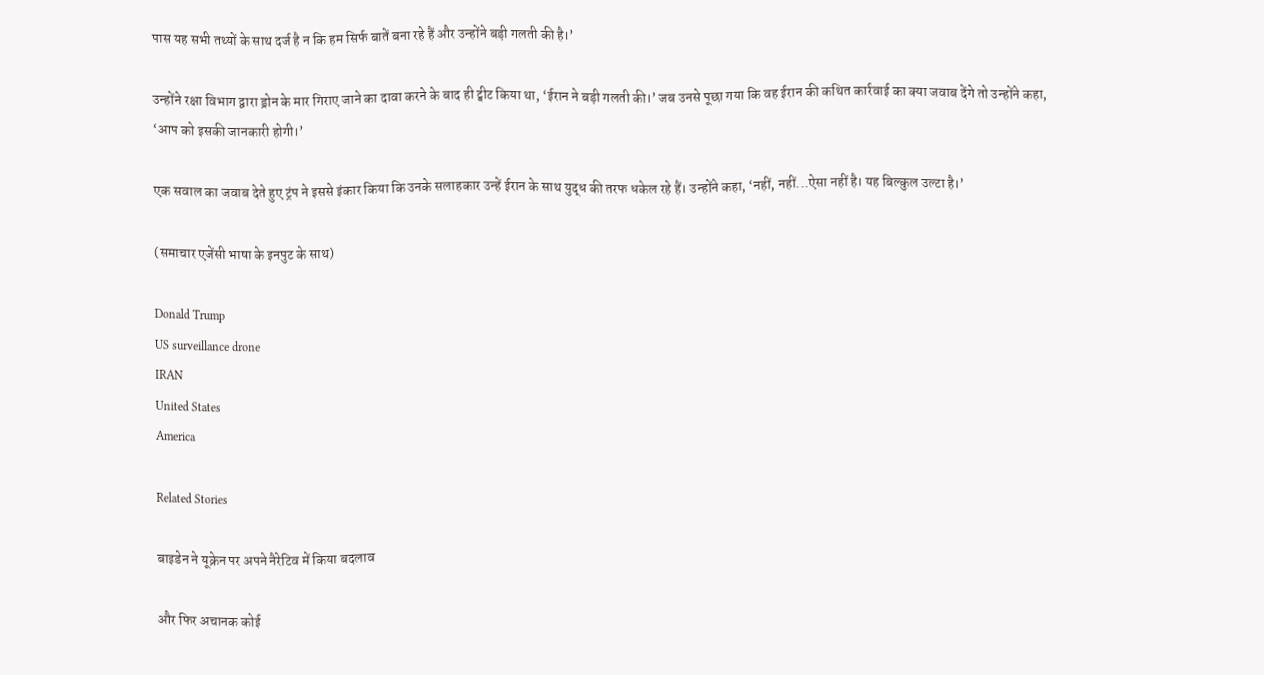पास यह सभी तथ्यों के साथ दर्ज है न कि हम सिर्फ बातें बना रहे हैं और उन्होंने बड़ी गलती की है।’

उन्होंने रक्षा विभाग द्वारा ड्रोन के मार गिराए जाने का दावा करने के बाद ही ट्वीट किया था, ‘ईरान ने बड़ी गलती की।’ जब उनसे पूछा गया कि वह ईरान की कथित कार्रवाई का क्या जवाब देंगे तो उन्होंने कहा, ‘आप को इसकी जानकारी होगी।’

एक सवाल का जवाब देते हुए ट्रंप ने इससे इंकार किया कि उनके सलाहकार उन्हें ईरान के साथ युद्ध की तरफ धकेल रहे हैं। उन्होंने कहा, ‘नहीं, नहीं...ऐसा नहीं है। यह बिल्कुल उल्टा है।’

(समाचार एजेंसी भाषा के इनपुट के साथ)

Donald Trump
US surveillance drone
IRAN
United States
America

Related Stories

बाइडेन ने यूक्रेन पर अपने नैरेटिव में किया बदलाव

और फिर अचानक कोई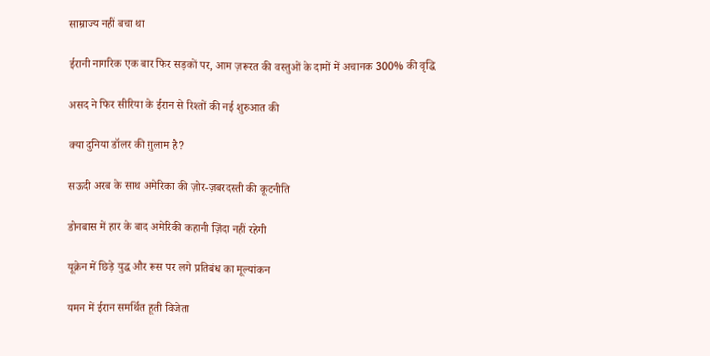साम्राज्य नहीं बचा था

ईरानी नागरिक एक बार फिर सड़कों पर, आम ज़रूरत की वस्तुओं के दामों में अचानक 300% की वृद्धि

असद ने फिर सीरिया के ईरान से रिश्तों की नई शुरुआत की

क्या दुनिया डॉलर की ग़ुलाम है?

सऊदी अरब के साथ अमेरिका की ज़ोर-ज़बरदस्ती की कूटनीति

डोनबास में हार के बाद अमेरिकी कहानी ज़िंदा नहीं रहेगी

यूक्रेन में छिड़े युद्ध और रूस पर लगे प्रतिबंध का मूल्यांकन

यमन में ईरान समर्थित हूती विजेता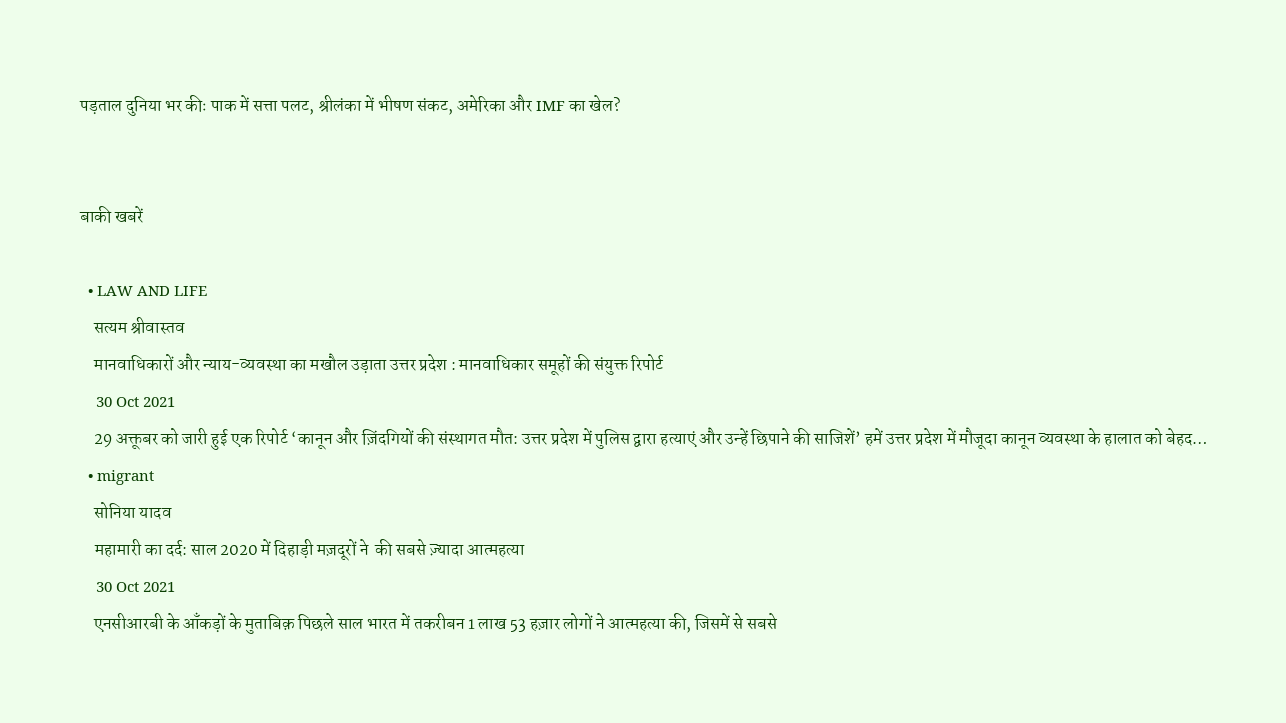पड़ताल दुनिया भर कीः पाक में सत्ता पलट, श्रीलंका में भीषण संकट, अमेरिका और IMF का खेल?


बाकी खबरें

  • LAW AND LIFE
    सत्यम श्रीवास्तव
    मानवाधिकारों और न्याय-व्यवस्था का मखौल उड़ाता उत्तर प्रदेश : मानवाधिकार समूहों की संयुक्त रिपोर्ट
    30 Oct 2021
    29 अक्तूबर को जारी हुई एक रिपोर्ट ‘कानून और ज़िंदगियों की संस्थागत मौत: उत्तर प्रदेश में पुलिस द्वारा हत्याएं और उन्हें छिपाने की साजिशें’ हमें उत्तर प्रदेश में मौजूदा कानून व्यवस्था के हालात को बेहद…
  • migrant
    सोनिया यादव
    महामारी का दर्द: साल 2020 में दिहाड़ी मज़दूरों ने  की सबसे ज़्यादा आत्महत्या
    30 Oct 2021
    एनसीआरबी के आँकड़ों के मुताबिक़ पिछले साल भारत में तकरीबन 1 लाख 53 हज़ार लोगों ने आत्महत्या की, जिसमें से सबसे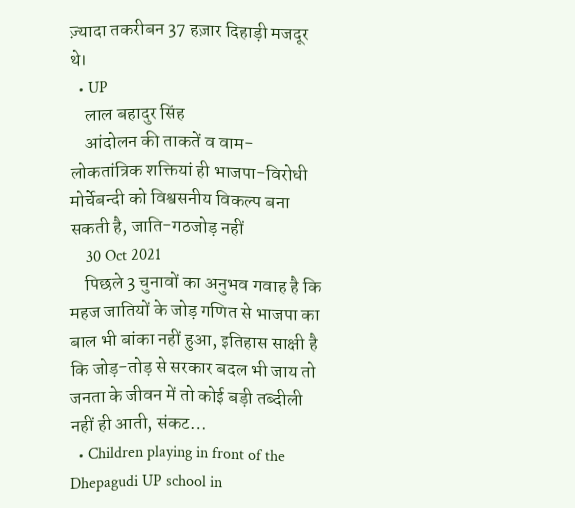ज़्यादा तकरीबन 37 हज़ार दिहाड़ी मजदूर थे।
  • UP
    लाल बहादुर सिंह
    आंदोलन की ताकतें व वाम-लोकतांत्रिक शक्तियां ही भाजपा-विरोधी मोर्चेबन्दी को विश्वसनीय विकल्प बना सकती है, जाति-गठजोड़ नहीं
    30 Oct 2021
    पिछले 3 चुनावों का अनुभव गवाह है कि महज जातियों के जोड़ गणित से भाजपा का बाल भी बांका नहीं हुआ, इतिहास साक्षी है कि जोड़-तोड़ से सरकार बदल भी जाय तो जनता के जीवन में तो कोई बड़ी तब्दीली नहीं ही आती, संकट…
  • Children playing in front of the Dhepagudi UP school in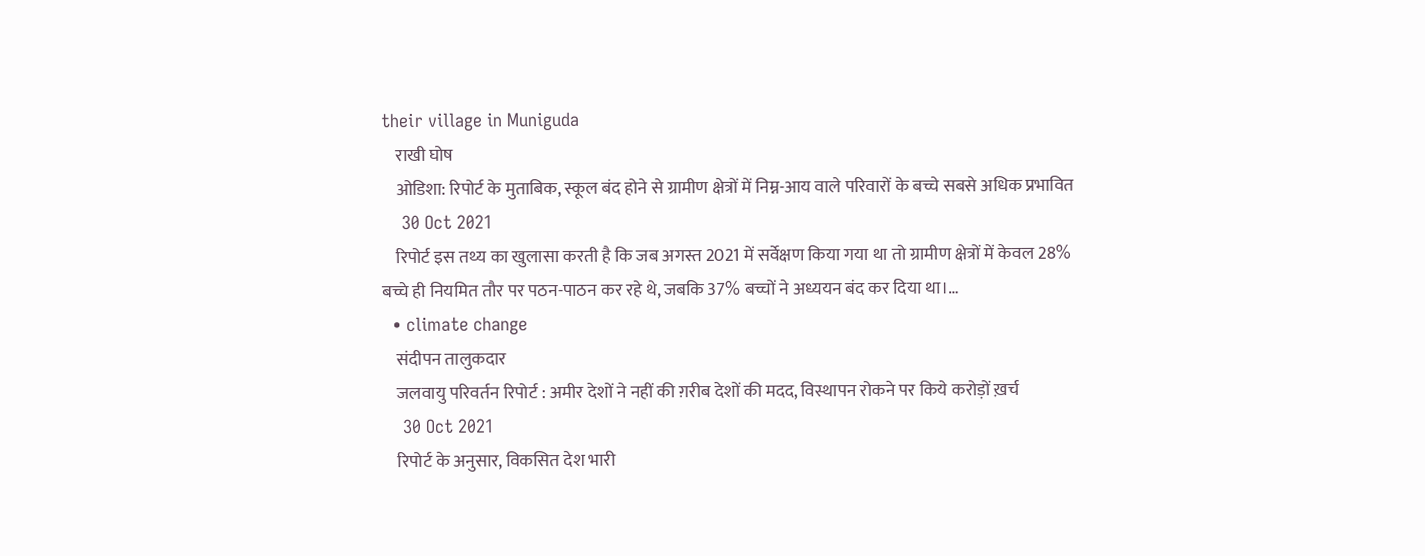their village in Muniguda
    राखी घोष
    ओडिशा: रिपोर्ट के मुताबिक, स्कूल बंद होने से ग्रामीण क्षेत्रों में निम्न-आय वाले परिवारों के बच्चे सबसे अधिक प्रभावित
    30 Oct 2021
    रिपोर्ट इस तथ्य का खुलासा करती है कि जब अगस्त 2021 में सर्वेक्षण किया गया था तो ग्रामीण क्षेत्रों में केवल 28% बच्चे ही नियमित तौर पर पठन-पाठन कर रहे थे, जबकि 37% बच्चों ने अध्ययन बंद कर दिया था।…
  • climate change
    संदीपन तालुकदार
    जलवायु परिवर्तन रिपोर्ट : अमीर देशों ने नहीं की ग़रीब देशों की मदद, विस्थापन रोकने पर किये करोड़ों ख़र्च
    30 Oct 2021
    रिपोर्ट के अनुसार, विकसित देश भारी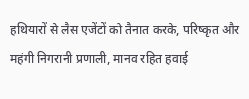हथियारों से लैस एजेंटों को तैनात करके, परिष्कृत और महंगी निगरानी प्रणाली, मानव रहित हवाई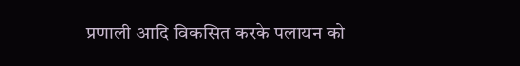प्रणाली आदि विकसित करके पलायन को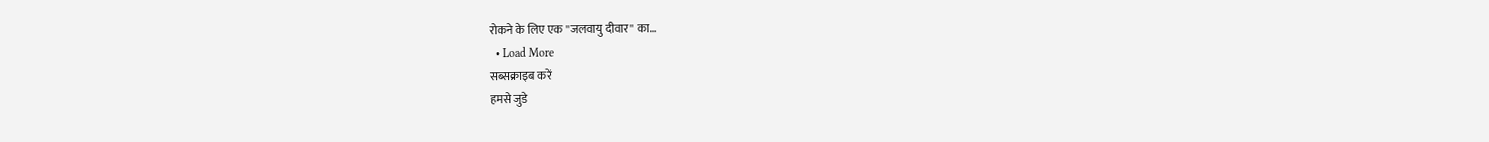रोकने के लिए एक ''जलवायु दीवार'' का…
  • Load More
सब्सक्राइब करें
हमसे जुडे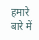हमारे बारे में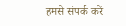हमसे संपर्क करें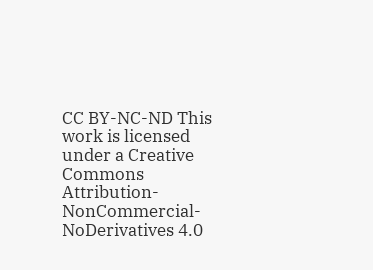CC BY-NC-ND This work is licensed under a Creative Commons Attribution-NonCommercial-NoDerivatives 4.0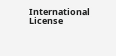International License